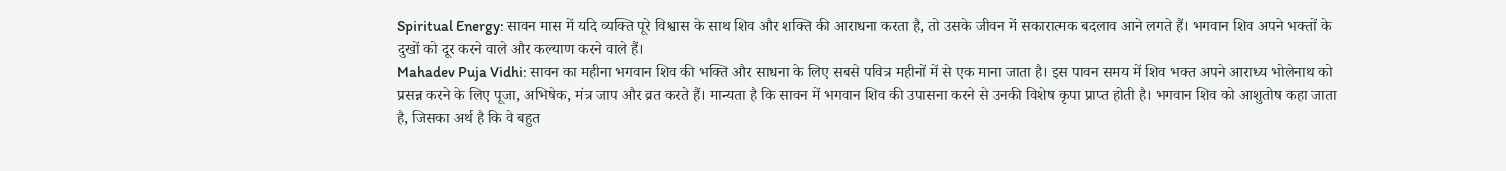Spiritual Energy: सावन मास में यदि व्यक्ति पूरे विश्वास के साथ शिव और शक्ति की आराधना करता है, तो उसके जीवन में सकारात्मक बदलाव आने लगते हैं। भगवान शिव अपने भक्तों के दुखों को दूर करने वाले और कल्याण करने वाले हैं।
Mahadev Puja Vidhi: सावन का महीना भगवान शिव की भक्ति और साधना के लिए सबसे पवित्र महीनों में से एक माना जाता है। इस पावन समय में शिव भक्त अपने आराध्य भोलेनाथ को प्रसन्न करने के लिए पूजा, अभिषेक, मंत्र जाप और व्रत करते हैं। मान्यता है कि सावन में भगवान शिव की उपासना करने से उनकी विशेष कृपा प्राप्त होती है। भगवान शिव को आशुतोष कहा जाता है, जिसका अर्थ है कि वे बहुत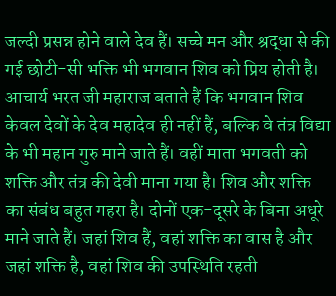जल्दी प्रसन्न होने वाले देव हैं। सच्चे मन और श्रद्धा से की गई छोटी-सी भक्ति भी भगवान शिव को प्रिय होती है।
आचार्य भरत जी महाराज बताते हैं कि भगवान शिव केवल देवों के देव महादेव ही नहीं हैं, बल्कि वे तंत्र विद्या के भी महान गुरु माने जाते हैं। वहीं माता भगवती को शक्ति और तंत्र की देवी माना गया है। शिव और शक्ति का संबंध बहुत गहरा है। दोनों एक-दूसरे के बिना अधूरे माने जाते हैं। जहां शिव हैं, वहां शक्ति का वास है और जहां शक्ति है, वहां शिव की उपस्थिति रहती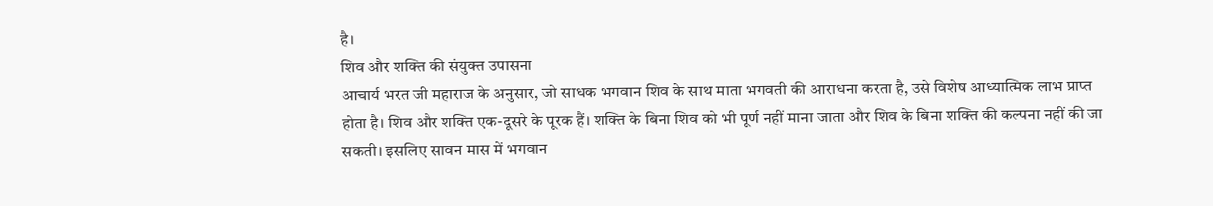है।
शिव और शक्ति की संयुक्त उपासना
आचार्य भरत जी महाराज के अनुसार, जो साधक भगवान शिव के साथ माता भगवती की आराधना करता है, उसे विशेष आध्यात्मिक लाभ प्राप्त होता है। शिव और शक्ति एक-दूसरे के पूरक हैं। शक्ति के बिना शिव को भी पूर्ण नहीं माना जाता और शिव के बिना शक्ति की कल्पना नहीं की जा सकती। इसलिए सावन मास में भगवान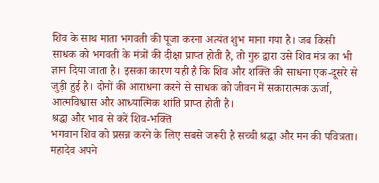शिव के साथ माता भगवती की पूजा करना अत्यंत शुभ माना गया है। जब किसी साधक को भगवती के मंत्रों की दीक्षा प्राप्त होती है, तो गुरु द्वारा उसे शिव मंत्र का भी ज्ञान दिया जाता है। इसका कारण यही है कि शिव और शक्ति की साधना एक-दूसरे से जुड़ी हुई है। दोनों की आराधना करने से साधक को जीवन में सकारात्मक ऊर्जा, आत्मविश्वास और आध्यात्मिक शांति प्राप्त होती है।
श्रद्धा और भाव से करें शिव-भक्ति
भगवान शिव को प्रसन्न करने के लिए सबसे जरूरी है सच्ची श्रद्धा और मन की पवित्रता। महादेव अपने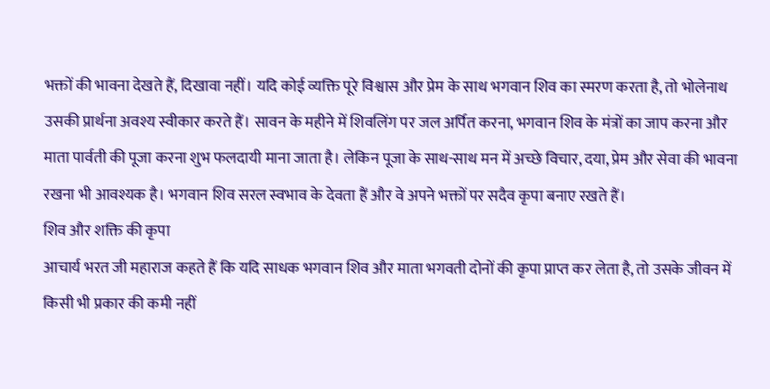भक्तों की भावना देखते हैं, दिखावा नहीं। यदि कोई व्यक्ति पूरे विश्वास और प्रेम के साथ भगवान शिव का स्मरण करता है, तो भोलेनाथ उसकी प्रार्थना अवश्य स्वीकार करते हैं। सावन के महीने में शिवलिंग पर जल अर्पित करना, भगवान शिव के मंत्रों का जाप करना और माता पार्वती की पूजा करना शुभ फलदायी माना जाता है। लेकिन पूजा के साथ-साथ मन में अच्छे विचार, दया, प्रेम और सेवा की भावना रखना भी आवश्यक है। भगवान शिव सरल स्वभाव के देवता हैं और वे अपने भक्तों पर सदैव कृपा बनाए रखते हैं।
शिव और शक्ति की कृपा
आचार्य भरत जी महाराज कहते हैं कि यदि साधक भगवान शिव और माता भगवती दोनों की कृपा प्राप्त कर लेता है, तो उसके जीवन में किसी भी प्रकार की कमी नहीं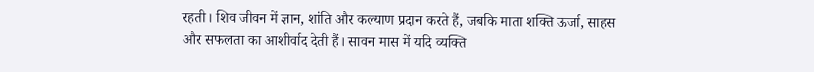रहती। शिव जीवन में ज्ञान, शांति और कल्याण प्रदान करते हैं, जबकि माता शक्ति ऊर्जा, साहस और सफलता का आशीर्वाद देती हैं। सावन मास में यदि व्यक्ति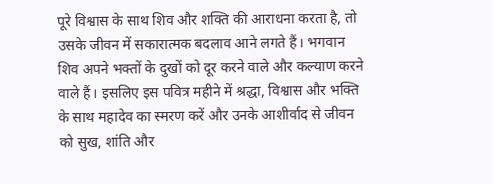पूरे विश्वास के साथ शिव और शक्ति की आराधना करता है, तो उसके जीवन में सकारात्मक बदलाव आने लगते हैं। भगवान शिव अपने भक्तों के दुखों को दूर करने वाले और कल्याण करने वाले हैं। इसलिए इस पवित्र महीने में श्रद्धा, विश्वास और भक्ति के साथ महादेव का स्मरण करें और उनके आशीर्वाद से जीवन को सुख, शांति और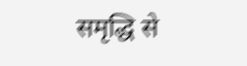समृद्धि से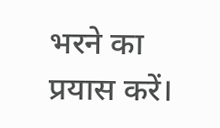भरने का प्रयास करें।